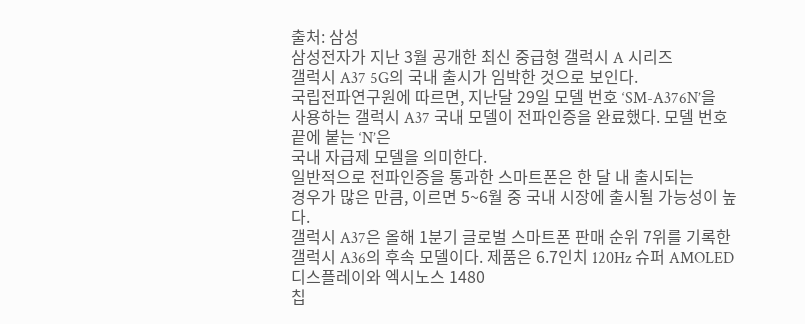출처: 삼성
삼성전자가 지난 3월 공개한 최신 중급형 갤럭시 A 시리즈
갤럭시 A37 5G의 국내 출시가 임박한 것으로 보인다.
국립전파연구원에 따르면, 지난달 29일 모델 번호 ‘SM-A376N’을
사용하는 갤럭시 A37 국내 모델이 전파인증을 완료했다. 모델 번호 끝에 붙는 ‘N’은
국내 자급제 모델을 의미한다.
일반적으로 전파인증을 통과한 스마트폰은 한 달 내 출시되는
경우가 많은 만큼, 이르면 5~6월 중 국내 시장에 출시될 가능성이 높다.
갤럭시 A37은 올해 1분기 글로벌 스마트폰 판매 순위 7위를 기록한
갤럭시 A36의 후속 모델이다. 제품은 6.7인치 120Hz 슈퍼 AMOLED 디스플레이와 엑시노스 1480
칩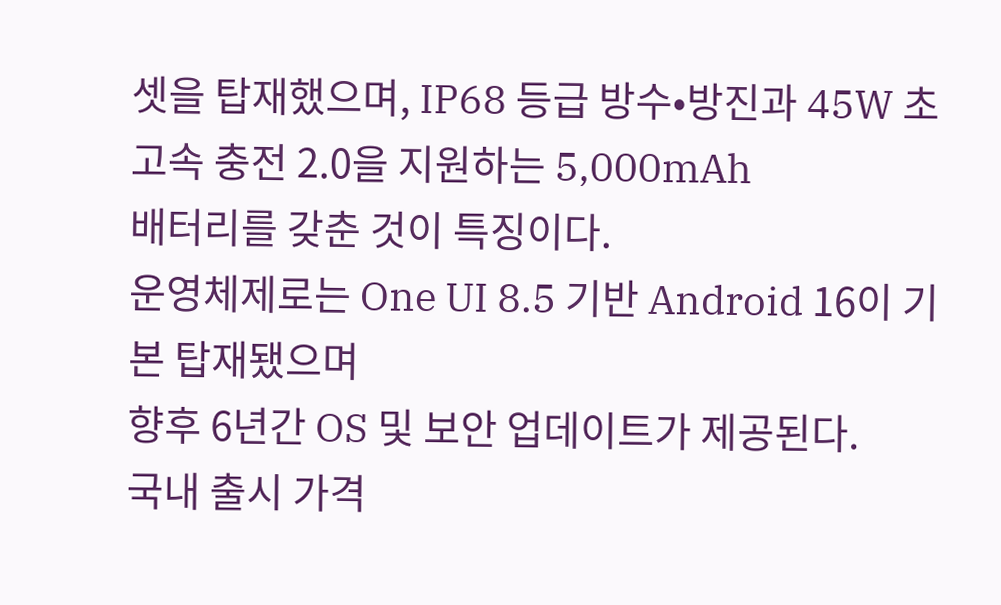셋을 탑재했으며, IP68 등급 방수•방진과 45W 초고속 충전 2.0을 지원하는 5,000mAh
배터리를 갖춘 것이 특징이다.
운영체제로는 One UI 8.5 기반 Android 16이 기본 탑재됐으며
향후 6년간 OS 및 보안 업데이트가 제공된다.
국내 출시 가격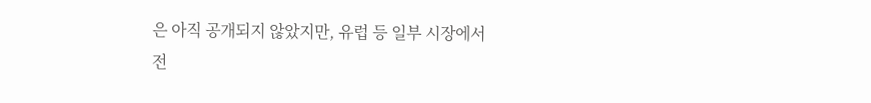은 아직 공개되지 않았지만, 유럽 등 일부 시장에서
전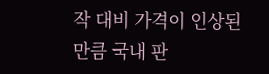작 대비 가격이 인상된 만큼 국내 판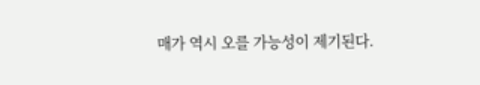매가 역시 오를 가능성이 제기된다.